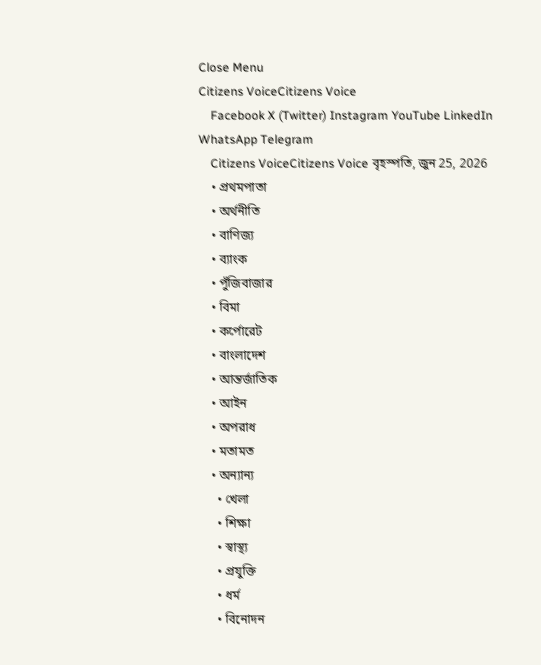Close Menu
Citizens VoiceCitizens Voice
    Facebook X (Twitter) Instagram YouTube LinkedIn WhatsApp Telegram
    Citizens VoiceCitizens Voice বৃহস্পতি, জুন 25, 2026
    • প্রথমপাতা
    • অর্থনীতি
    • বাণিজ্য
    • ব্যাংক
    • পুঁজিবাজার
    • বিমা
    • কর্পোরেট
    • বাংলাদেশ
    • আন্তর্জাতিক
    • আইন
    • অপরাধ
    • মতামত
    • অন্যান্য
      • খেলা
      • শিক্ষা
      • স্বাস্থ্য
      • প্রযুক্তি
      • ধর্ম
      • বিনোদন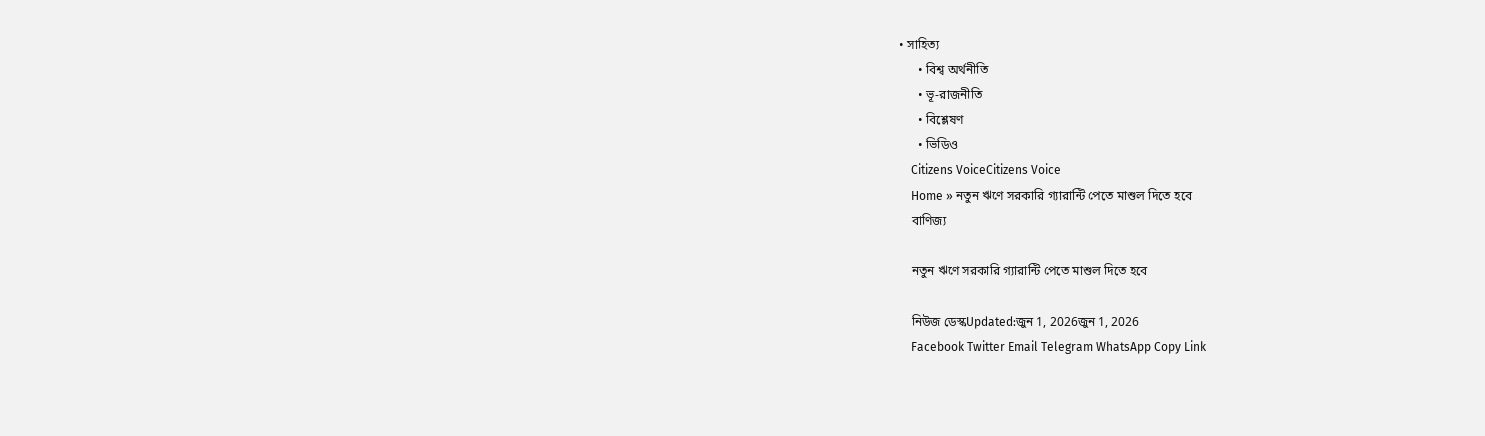• সাহিত্য
      • বিশ্ব অর্থনীতি
      • ভূ-রাজনীতি
      • বিশ্লেষণ
      • ভিডিও
    Citizens VoiceCitizens Voice
    Home » নতুন ঋণে সরকারি গ্যারান্টি পেতে মাশুল দিতে হবে
    বাণিজ্য

    নতুন ঋণে সরকারি গ্যারান্টি পেতে মাশুল দিতে হবে

    নিউজ ডেস্কUpdated:জুন 1, 2026জুন 1, 2026
    Facebook Twitter Email Telegram WhatsApp Copy Link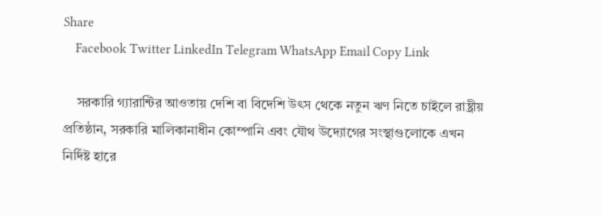Share
    Facebook Twitter LinkedIn Telegram WhatsApp Email Copy Link

    সরকারি গ্যারান্টির আওতায় দেশি বা বিদেশি উৎস থেকে নতুন ঋণ নিতে চাইলে রাষ্ট্রীয় প্রতিষ্ঠান, সরকারি মালিকানাধীন কোম্পানি এবং যৌথ উদ্যোগের সংস্থাগুলোকে এখন নির্দিষ্ট হারে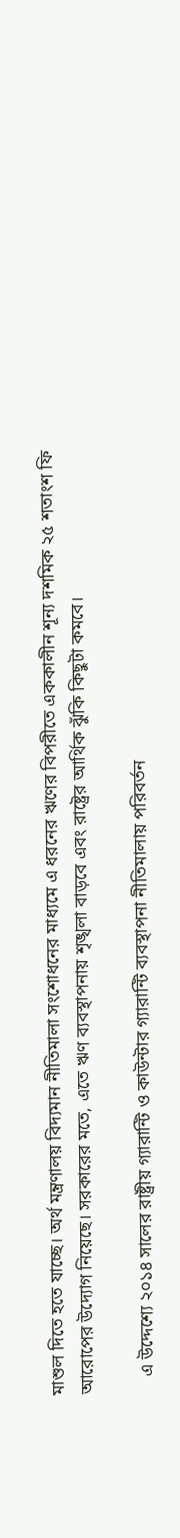মাশুল দিতে হতে যাচ্ছে। অর্থ মন্ত্রণালয় বিদ্যমান নীতিমালা সংশোধনের মাধ্যমে এ ধরনের ঋণের বিপরীতে এককালীন শূন্য দশমিক ২৫ শতাংশ ফি আরোপের উদ্যোগ নিয়েছে। সরকারের মতে, এতে ঋণ ব্যবস্থাপনায় শৃঙ্খলা বাড়বে এবং রাষ্ট্রের আর্থিক ঝুঁকি কিছুটা কমবে।

    এ উদ্দেশ্যে ২০১৪ সালের রাষ্ট্রীয় গ্যারান্টি ও কাউন্টার গ্যারান্টি ব্যবস্থাপনা নীতিমালায় পরিবর্তন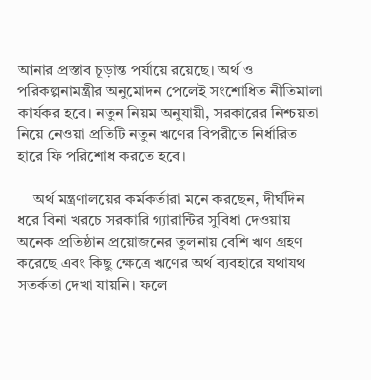আনার প্রস্তাব চূড়ান্ত পর্যায়ে রয়েছে। অর্থ ও পরিকল্পনামন্ত্রীর অনুমোদন পেলেই সংশোধিত নীতিমালা কার্যকর হবে। নতুন নিয়ম অনুযায়ী, সরকারের নিশ্চয়তা নিয়ে নেওয়া প্রতিটি নতুন ঋণের বিপরীতে নির্ধারিত হারে ফি পরিশোধ করতে হবে।

    অর্থ মন্ত্রণালয়ের কর্মকর্তারা মনে করছেন, দীর্ঘদিন ধরে বিনা খরচে সরকারি গ্যারান্টির সুবিধা দেওয়ায় অনেক প্রতিষ্ঠান প্রয়োজনের তুলনায় বেশি ঋণ গ্রহণ করেছে এবং কিছু ক্ষেত্রে ঋণের অর্থ ব্যবহারে যথাযথ সতর্কতা দেখা যায়নি। ফলে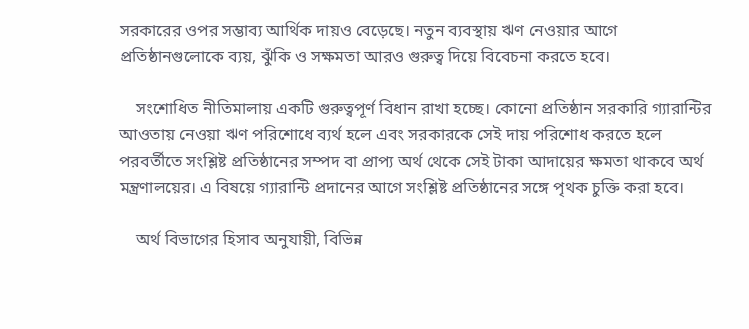সরকারের ওপর সম্ভাব্য আর্থিক দায়ও বেড়েছে। নতুন ব্যবস্থায় ঋণ নেওয়ার আগে প্রতিষ্ঠানগুলোকে ব্যয়, ঝুঁকি ও সক্ষমতা আরও গুরুত্ব দিয়ে বিবেচনা করতে হবে।

    সংশোধিত নীতিমালায় একটি গুরুত্বপূর্ণ বিধান রাখা হচ্ছে। কোনো প্রতিষ্ঠান সরকারি গ্যারান্টির আওতায় নেওয়া ঋণ পরিশোধে ব্যর্থ হলে এবং সরকারকে সেই দায় পরিশোধ করতে হলে পরবর্তীতে সংশ্লিষ্ট প্রতিষ্ঠানের সম্পদ বা প্রাপ্য অর্থ থেকে সেই টাকা আদায়ের ক্ষমতা থাকবে অর্থ মন্ত্রণালয়ের। এ বিষয়ে গ্যারান্টি প্রদানের আগে সংশ্লিষ্ট প্রতিষ্ঠানের সঙ্গে পৃথক চুক্তি করা হবে।

    অর্থ বিভাগের হিসাব অনুযায়ী, বিভিন্ন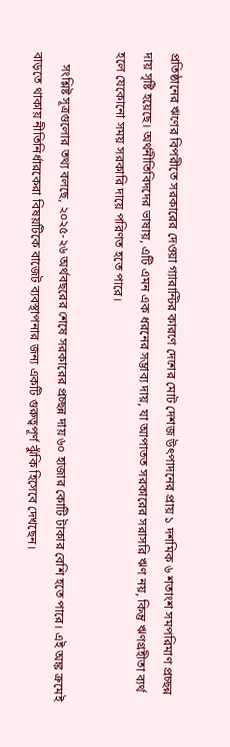প্রতিষ্ঠানের ঋণের বিপরীতে সরকারের দেওয়া গ্যারান্টির কারণে দেশের মোট দেশজ উৎপাদনের প্রায় ১ দশমিক ৬ শতাংশ সমপরিমাণ প্রচ্ছন্ন দায় সৃষ্টি হয়েছে। অর্থনীতিবিদদের ভাষায়, এটি এমন এক ধরনের সম্ভাব্য দায়, যা আপাতত সরকারের সরাসরি ঋণ নয়, কিন্তু ঋণগ্রহীতা ব্যর্থ হলে যেকোনো সময় সরকারি দায়ে পরিণত হতে পারে।

    সংশ্লিষ্ট সূত্রগুলোর তথ্য বলছে, ২০২৫-২৬ অর্থবছরের শেষে সরকারের প্রচ্ছন্ন দায় ৬০ হাজার কোটি টাকার বেশি হতে পারে। এই অঙ্ক ক্রমেই বাড়তে থাকায় নীতিনির্ধারকেরা বিষয়টিকে বাজেট ব্যবস্থাপনার জন্য একটি গুরুত্বপূর্ণ ঝুঁকি হিসেবে দেখছেন।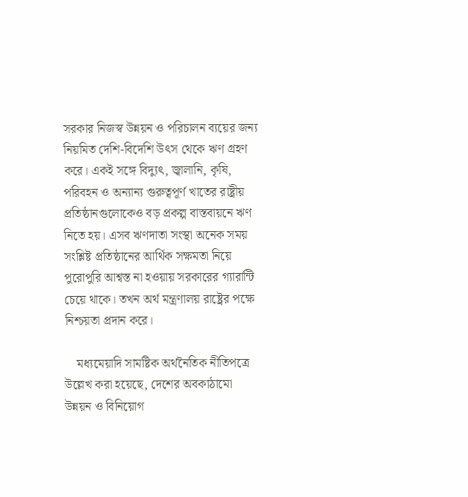সরকার নিজস্ব উন্নয়ন ও পরিচালন ব্যয়ের জন্য নিয়মিত দেশি-বিদেশি উৎস থেকে ঋণ গ্রহণ করে। একই সঙ্গে বিদ্যুৎ, জ্বালানি, কৃষি, পরিবহন ও অন্যান্য গুরুত্বপূর্ণ খাতের রাষ্ট্রীয় প্রতিষ্ঠানগুলোকেও বড় প্রকল্প বাস্তবায়নে ঋণ নিতে হয়। এসব ঋণদাতা সংস্থা অনেক সময় সংশ্লিষ্ট প্রতিষ্ঠানের আর্থিক সক্ষমতা নিয়ে পুরোপুরি আশ্বস্ত না হওয়ায় সরকারের গ্যারান্টি চেয়ে থাকে। তখন অর্থ মন্ত্রণালয় রাষ্ট্রের পক্ষে নিশ্চয়তা প্রদান করে।

    মধ্যমেয়াদি সামষ্টিক অর্থনৈতিক নীতিপত্রে উল্লেখ করা হয়েছে, দেশের অবকাঠামো উন্নয়ন ও বিনিয়োগ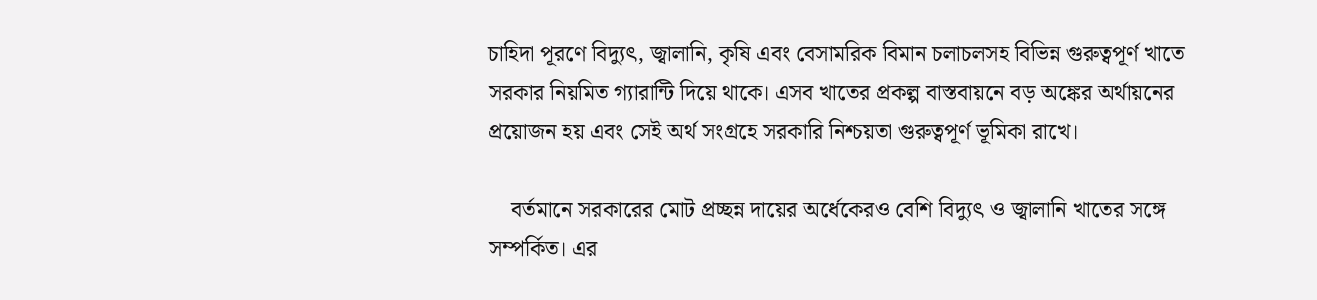চাহিদা পূরণে বিদ্যুৎ, জ্বালানি, কৃষি এবং বেসামরিক বিমান চলাচলসহ বিভিন্ন গুরুত্বপূর্ণ খাতে সরকার নিয়মিত গ্যারান্টি দিয়ে থাকে। এসব খাতের প্রকল্প বাস্তবায়নে বড় অঙ্কের অর্থায়নের প্রয়োজন হয় এবং সেই অর্থ সংগ্রহে সরকারি নিশ্চয়তা গুরুত্বপূর্ণ ভূমিকা রাখে।

    বর্তমানে সরকারের মোট প্রচ্ছন্ন দায়ের অর্ধেকেরও বেশি বিদ্যুৎ ও জ্বালানি খাতের সঙ্গে সম্পর্কিত। এর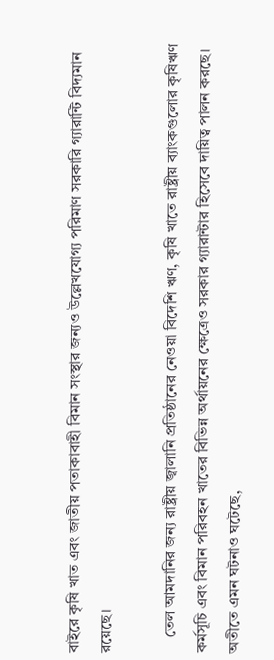বাইরে কৃষি খাত এবং জাতীয় পতাকাবাহী বিমান সংস্থার জন্যও উল্লেখযোগ্য পরিমাণ সরকারি গ্যারান্টি বিদ্যমান রয়েছে।

    তেল আমদানির জন্য রাষ্ট্রীয় জ্বালানি প্রতিষ্ঠানের নেওয়া বিদেশি ঋণ, কৃষি খাতে রাষ্ট্রীয় ব্যাংকগুলোর কৃষিঋণ কর্মসূচি এবং বিমান পরিবহন খাতের বিভিন্ন অর্থায়নের ক্ষেত্রেও সরকার গ্যারান্টার হিসেবে দায়িত্ব পালন করছে। অতীতে এমন ঘটনাও ঘটেছে,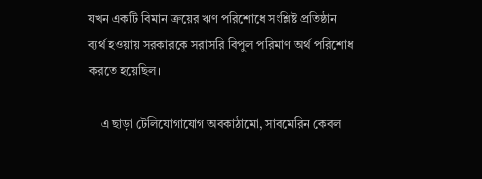যখন একটি বিমান ক্রয়ের ঋণ পরিশোধে সংশ্লিষ্ট প্রতিষ্ঠান ব্যর্থ হওয়ায় সরকারকে সরাসরি বিপুল পরিমাণ অর্থ পরিশোধ করতে হয়েছিল।

    এ ছাড়া টেলিযোগাযোগ অবকাঠামো, সাবমেরিন কেবল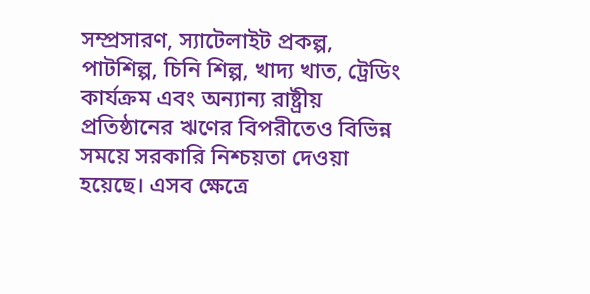সম্প্রসারণ, স্যাটেলাইট প্রকল্প, পাটশিল্প, চিনি শিল্প, খাদ্য খাত, ট্রেডিং কার্যক্রম এবং অন্যান্য রাষ্ট্রীয় প্রতিষ্ঠানের ঋণের বিপরীতেও বিভিন্ন সময়ে সরকারি নিশ্চয়তা দেওয়া হয়েছে। এসব ক্ষেত্রে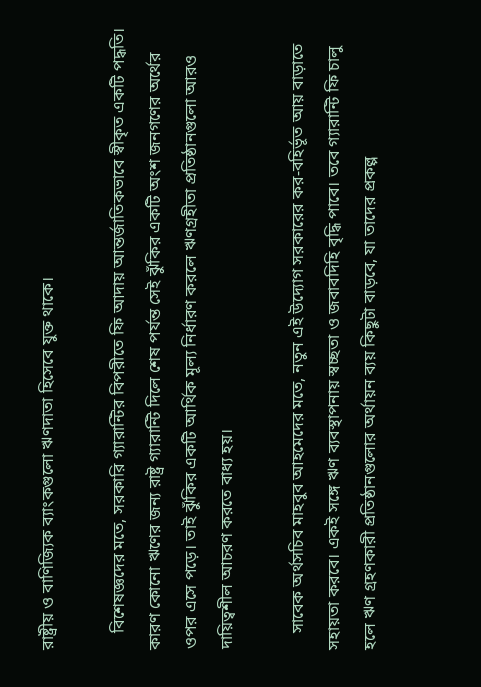রাষ্ট্রীয় ও বাণিজ্যিক ব্যাংকগুলো ঋণদাতা হিসেবে যুক্ত থাকে।

    বিশেষজ্ঞদের মতে, সরকারি গ্যারান্টির বিপরীতে ফি আদায় আন্তর্জাতিকভাবে স্বীকৃত একটি পদ্ধতি। কারণ কোনো ঋণের জন্য রাষ্ট্র গ্যারান্টি দিলে শেষ পর্যন্ত সেই ঝুঁকির একটি অংশ জনগণের অর্থের ওপর এসে পড়ে। তাই ঝুঁকির একটি আর্থিক মূল্য নির্ধারণ করলে ঋণগ্রহীতা প্রতিষ্ঠানগুলো আরও দায়িত্বশীল আচরণ করতে বাধ্য হয়।

    সাবেক অর্থসচিব মাহবুব আহমেদের মতে, নতুন এই উদ্যোগ সরকারের কর-বহির্ভূত আয় বাড়াতে সহায়তা করবে। একই সঙ্গে ঋণ ব্যবস্থাপনায় স্বচ্ছতা ও জবাবদিহি বৃদ্ধি পাবে। তবে গ্যারান্টি ফি চালু হলে ঋণ গ্রহণকারী প্রতিষ্ঠানগুলোর অর্থায়ন ব্যয় কিছুটা বাড়বে, যা তাদের প্রকল্প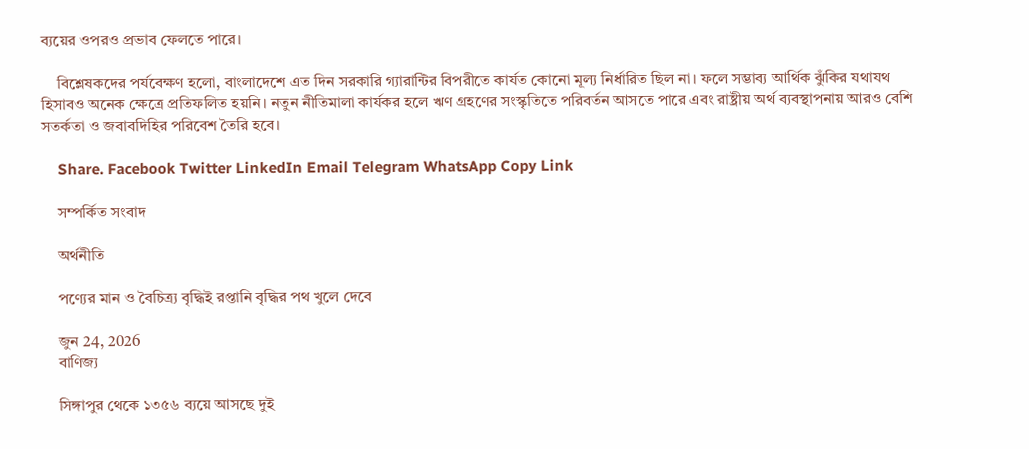ব্যয়ের ওপরও প্রভাব ফেলতে পারে।

    বিশ্লেষকদের পর্যবেক্ষণ হলো, বাংলাদেশে এত দিন সরকারি গ্যারান্টির বিপরীতে কার্যত কোনো মূল্য নির্ধারিত ছিল না। ফলে সম্ভাব্য আর্থিক ঝুঁকির যথাযথ হিসাবও অনেক ক্ষেত্রে প্রতিফলিত হয়নি। নতুন নীতিমালা কার্যকর হলে ঋণ গ্রহণের সংস্কৃতিতে পরিবর্তন আসতে পারে এবং রাষ্ট্রীয় অর্থ ব্যবস্থাপনায় আরও বেশি সতর্কতা ও জবাবদিহির পরিবেশ তৈরি হবে।

    Share. Facebook Twitter LinkedIn Email Telegram WhatsApp Copy Link

    সম্পর্কিত সংবাদ

    অর্থনীতি

    পণ্যের মান ও বৈচিত্র্য বৃদ্ধিই রপ্তানি বৃদ্ধির পথ খুলে দেবে

    জুন 24, 2026
    বাণিজ্য

    সিঙ্গাপুর থেকে ১৩৫৬ ব্যয়ে আসছে দুই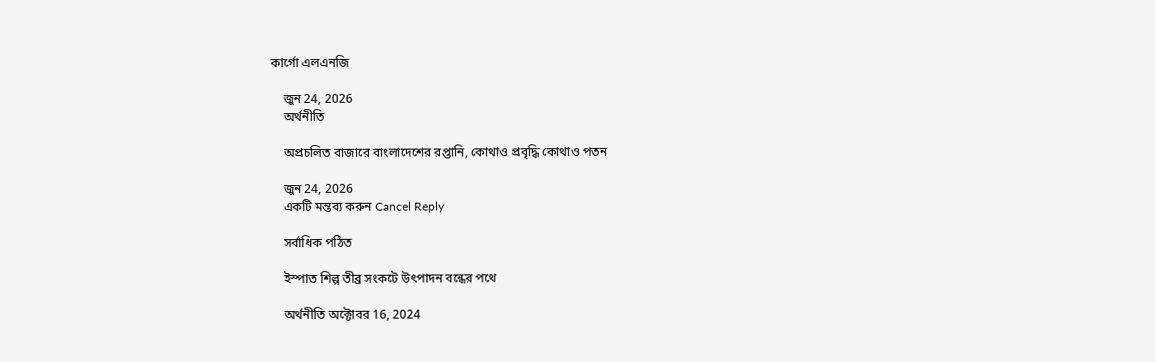কার্গো এলএনজি

    জুন 24, 2026
    অর্থনীতি

    অপ্রচলিত বাজারে বাংলাদেশের রপ্তানি, কোথাও প্রবৃদ্ধি কোথাও পতন

    জুন 24, 2026
    একটি মন্তব্য করুন Cancel Reply

    সর্বাধিক পঠিত

    ইস্পাত শিল্প তীব্র সংকটে উৎপাদন বন্ধের পথে

    অর্থনীতি অক্টোবর 16, 2024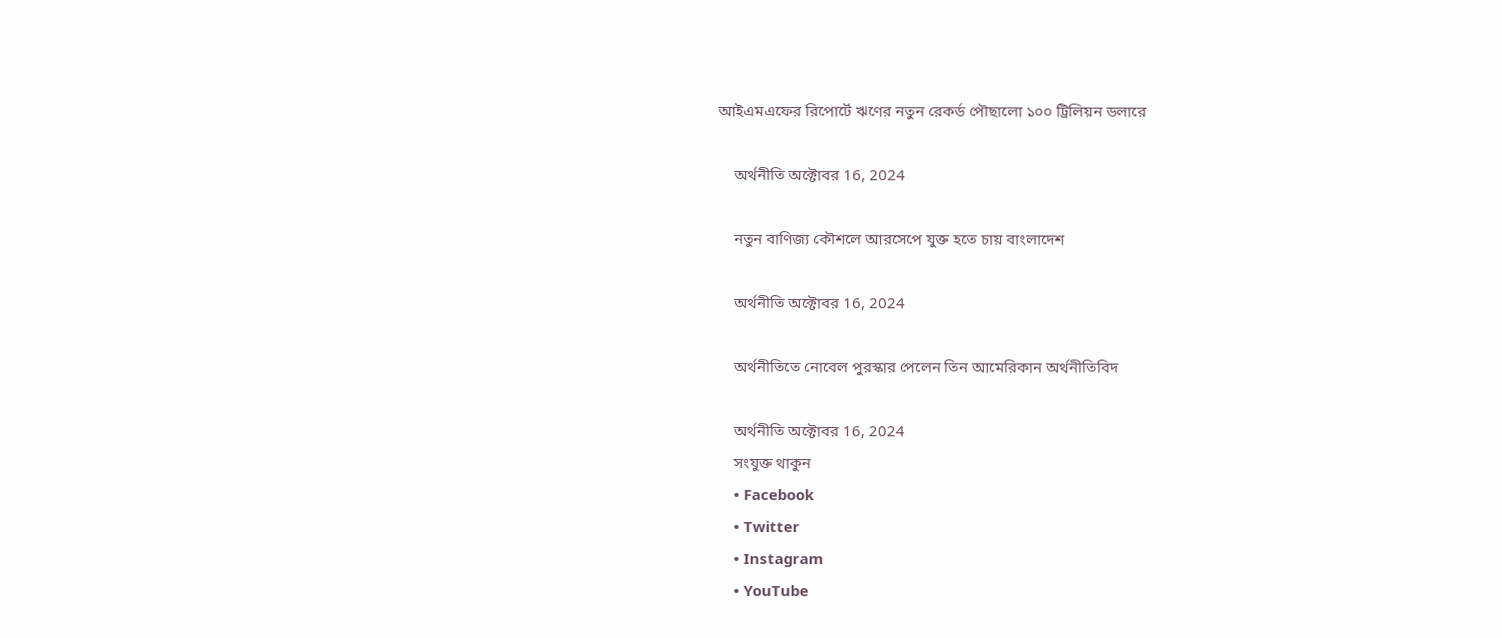আইএমএফের রিপোর্টে ঋণের নতুন রেকর্ড পৌছালো ১০০ ট্রিলিয়ন ডলারে

    অর্থনীতি অক্টোবর 16, 2024

    নতুন বাণিজ্য কৌশলে আরসেপে যুক্ত হতে চায় বাংলাদেশ

    অর্থনীতি অক্টোবর 16, 2024

    অর্থনীতিতে নোবেল পুরস্কার পেলেন তিন আমেরিকান অর্থনীতিবিদ

    অর্থনীতি অক্টোবর 16, 2024
    সংযুক্ত থাকুন
    • Facebook
    • Twitter
    • Instagram
    • YouTube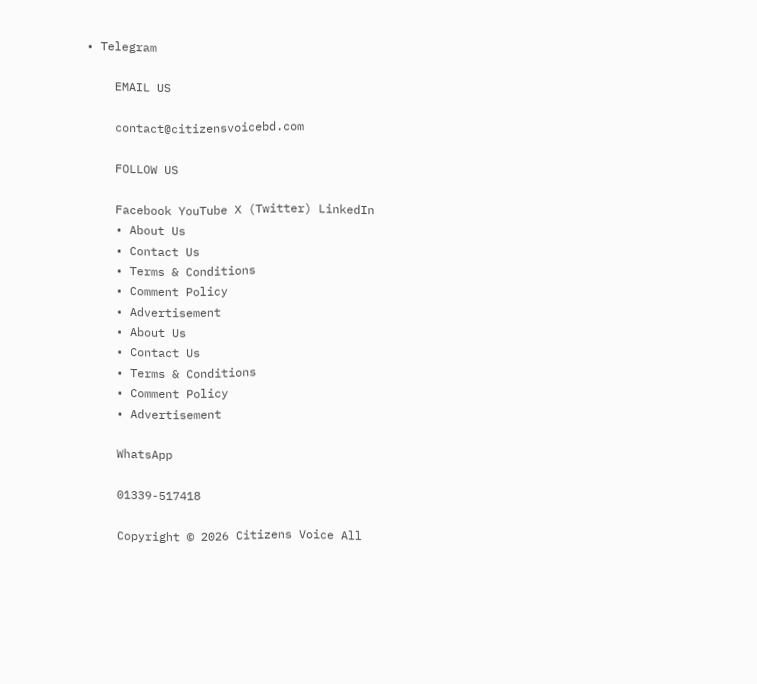• Telegram

    EMAIL US

    contact@citizensvoicebd.com

    FOLLOW US

    Facebook YouTube X (Twitter) LinkedIn
    • About Us
    • Contact Us
    • Terms & Conditions
    • Comment Policy
    • Advertisement
    • About Us
    • Contact Us
    • Terms & Conditions
    • Comment Policy
    • Advertisement

    WhatsApp

    01339-517418

    Copyright © 2026 Citizens Voice All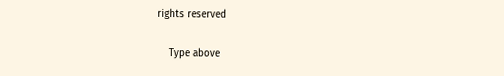rights reserved

    Type above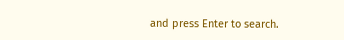and press Enter to search.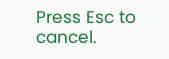Press Esc to cancel.